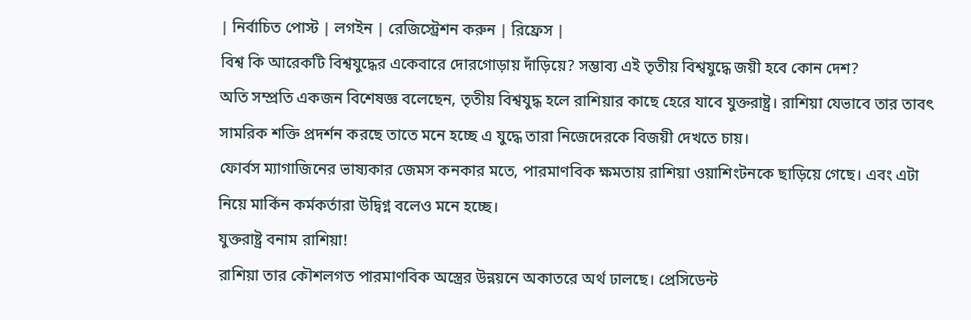| নির্বাচিত পোস্ট | লগইন | রেজিস্ট্রেশন করুন | রিফ্রেস |
বিশ্ব কি আরেকটি বিশ্বযুদ্ধের একেবারে দোরগোড়ায় দাঁড়িয়ে? সম্ভাব্য এই তৃতীয় বিশ্বযুদ্ধে জয়ী হবে কোন দেশ?
অতি সম্প্রতি একজন বিশেষজ্ঞ বলেছেন, তৃতীয় বিশ্বযুদ্ধ হলে রাশিয়ার কাছে হেরে যাবে যুক্তরাষ্ট্র। রাশিয়া যেভাবে তার তাবৎ সামরিক শক্তি প্রদর্শন করছে তাতে মনে হচ্ছে এ যুদ্ধে তারা নিজেদেরকে বিজয়ী দেখতে চায়।
ফোর্বস ম্যাগাজিনের ভাষ্যকার জেমস কনকার মতে, পারমাণবিক ক্ষমতায় রাশিয়া ওয়াশিংটনকে ছাড়িয়ে গেছে। এবং এটা নিয়ে মার্কিন কর্মকর্তারা উদ্বিগ্ন বলেও মনে হচ্ছে।
যুক্তরাষ্ট্র বনাম রাশিয়া!
রাশিয়া তার কৌশলগত পারমাণবিক অস্ত্রের উন্নয়নে অকাতরে অর্থ ঢালছে। প্রেসিডেন্ট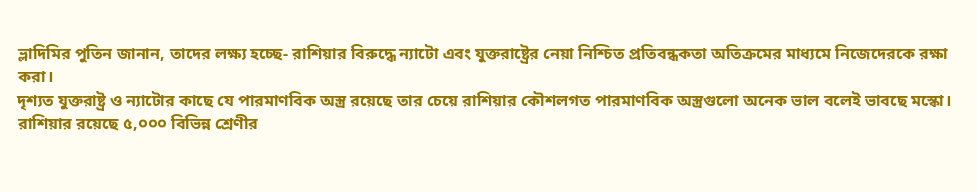ভ্লাদিমির পুতিন জানান, তাদের লক্ষ্য হচ্ছে- রাশিয়ার বিরুদ্ধে ন্যাটো এবং যুক্তরাষ্ট্রের নেয়া নিশ্চিত প্রতিবন্ধকতা অতিক্রমের মাধ্যমে নিজেদেরকে রক্ষা করা।
দৃশ্যত যুক্তরাষ্ট্র ও ন্যাটোর কাছে যে পারমাণবিক অস্ত্র রয়েছে তার চেয়ে রাশিয়ার কৌশলগত পারমাণবিক অস্ত্রগুলো অনেক ভাল বলেই ভাবছে মস্কো।
রাশিয়ার রয়েছে ৫,০০০ বিভিন্ন শ্রেণীর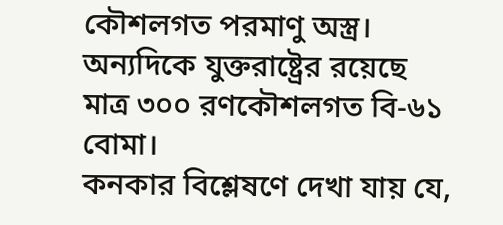কৌশলগত পরমাণু অস্ত্র। অন্যদিকে যুক্তরাষ্ট্রের রয়েছে মাত্র ৩০০ রণকৌশলগত বি-৬১ বোমা।
কনকার বিশ্লেষণে দেখা যায় যে,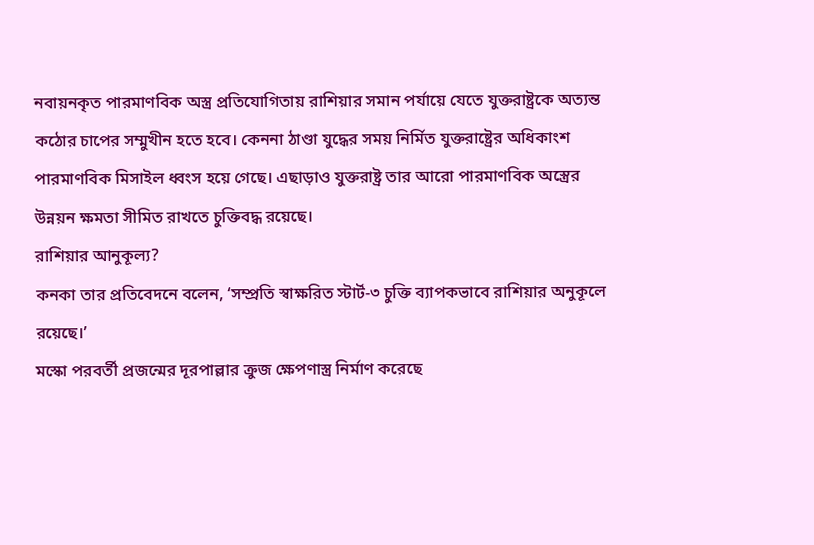নবায়নকৃত পারমাণবিক অস্ত্র প্রতিযোগিতায় রাশিয়ার সমান পর্যায়ে যেতে যুক্তরাষ্ট্রকে অত্যন্ত কঠোর চাপের সম্মুখীন হতে হবে। কেননা ঠাণ্ডা যুদ্ধের সময় নির্মিত যুক্তরাষ্ট্রের অধিকাংশ পারমাণবিক মিসাইল ধ্বংস হয়ে গেছে। এছাড়াও যুক্তরাষ্ট্র তার আরো পারমাণবিক অস্ত্রের উন্নয়ন ক্ষমতা সীমিত রাখতে চুক্তিবদ্ধ রয়েছে।
রাশিয়ার আনুকূল্য?
কনকা তার প্রতিবেদনে বলেন, ‘সম্প্রতি স্বাক্ষরিত স্টার্ট-৩ চুক্তি ব্যাপকভাবে রাশিয়ার অনুকূলে রয়েছে।’
মস্কো পরবর্তী প্রজন্মের দূরপাল্লার ক্রুজ ক্ষেপণাস্ত্র নির্মাণ করেছে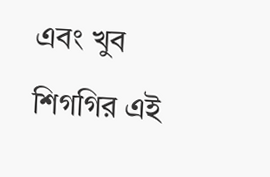এবং খুব শিগগির এই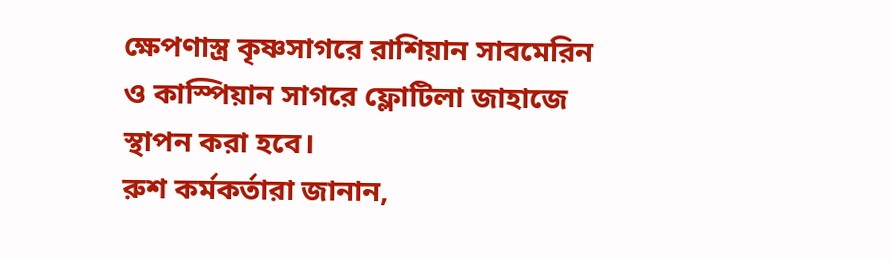ক্ষেপণাস্ত্র কৃষ্ণসাগরে রাশিয়ান সাবমেরিন ও কাস্পিয়ান সাগরে ফ্লোটিলা জাহাজে স্থাপন করা হবে।
রুশ কর্মকর্তারা জানান,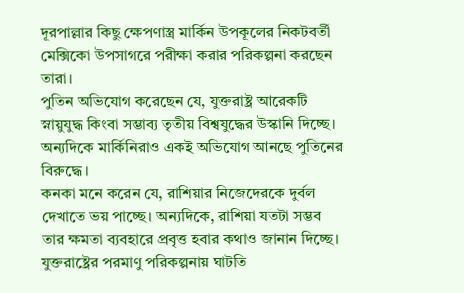দূরপাল্লার কিছু ক্ষেপণাস্ত্র মার্কিন উপকূলের নিকটবর্তী মেক্সিকো উপসাগরে পরীক্ষা করার পরিকল্পনা করছেন তারা।
পুতিন অভিযোগ করেছেন যে, যুক্তরাষ্ট্র আরেকটি স্নায়ুযুদ্ধ কিংবা সম্ভাব্য তৃতীয় বিশ্বযুদ্ধের উস্কানি দিচ্ছে। অন্যদিকে মার্কিনিরাও একই অভিযোগ আনছে পুতিনের বিরুদ্ধে।
কনকা মনে করেন যে, রাশিয়ার নিজেদেরকে দুর্বল দেখাতে ভয় পাচ্ছে। অন্যদিকে, রাশিয়া যতটা সম্ভব তার ক্ষমতা ব্যবহারে প্রবৃত্ত হবার কথাও জানান দিচ্ছে।
যুক্তরাষ্ট্রের পরমাণু পরিকল্পনায় ঘাটতি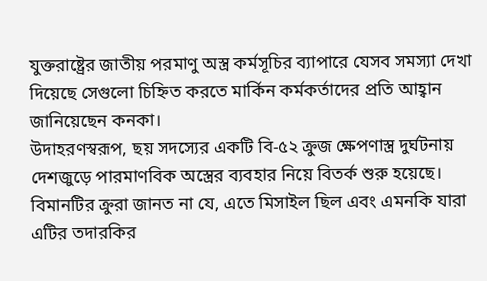যুক্তরাষ্ট্রের জাতীয় পরমাণু অস্ত্র কর্মসূচির ব্যাপারে যেসব সমস্যা দেখা দিয়েছে সেগুলো চিহ্নিত করতে মার্কিন কর্মকর্তাদের প্রতি আহ্বান জানিয়েছেন কনকা।
উদাহরণস্বরূপ, ছয় সদস্যের একটি বি-৫২ ক্রুজ ক্ষেপণাস্ত্র দুর্ঘটনায় দেশজুড়ে পারমাণবিক অস্ত্রের ব্যবহার নিয়ে বিতর্ক শুরু হয়েছে। বিমানটির ক্রুরা জানত না যে, এতে মিসাইল ছিল এবং এমনকি যারা এটির তদারকির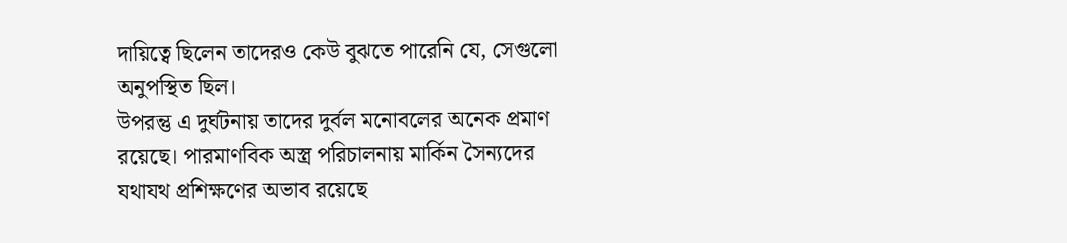দায়িত্বে ছিলেন তাদেরও কেউ বুঝতে পারেনি যে, সেগুলো অনুপস্থিত ছিল।
উপরন্তু এ দুর্ঘটনায় তাদের দুর্বল মনোবলের অনেক প্রমাণ রয়েছে। পারমাণবিক অস্ত্র পরিচালনায় মার্কিন সৈন্যদের যথাযথ প্রশিক্ষণের অভাব রয়েছে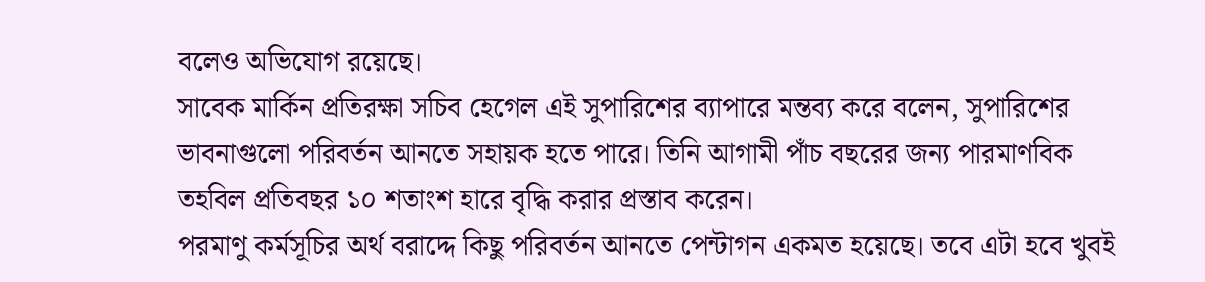বলেও অভিযোগ রয়েছে।
সাবেক মার্কিন প্রতিরক্ষা সচিব হেগেল এই সুপারিশের ব্যাপারে মন্তব্য করে বলেন, সুপারিশের ভাবনাগুলো পরিবর্তন আনতে সহায়ক হতে পারে। তিনি আগামী পাঁচ বছরের জন্য পারমাণবিক তহবিল প্রতিবছর ১০ শতাংশ হারে বৃদ্ধি করার প্রস্তাব করেন।
পরমাণু কর্মসূচির অর্থ বরাদ্দে কিছু পরিবর্তন আনতে পেন্টাগন একমত হয়েছে। তবে এটা হবে খুবই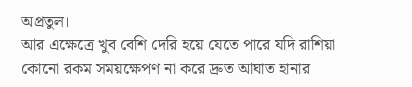অপ্রতুল।
আর এক্ষেত্রে খুব বেশি দেরি হয়ে যেতে পারে যদি রাশিয়া কোনো রকম সময়ক্ষেপণ না করে দ্রুত আঘাত হানার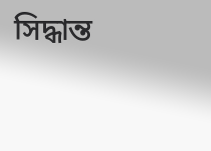সিদ্ধান্ত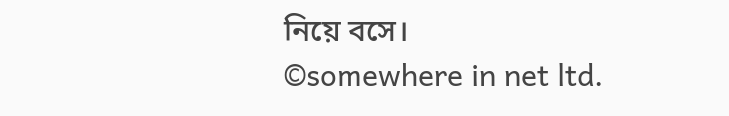নিয়ে বসে।
©somewhere in net ltd.